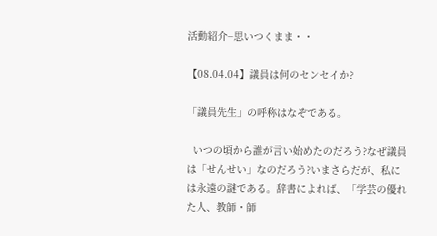活動紹介−思いつくまま・・

【08.04.04】議員は何のセンセイか?

「議員先生」の呼称はなぞである。

  いつの頃から誰が言い始めたのだろう?なぜ議員は「せんせい」なのだろう?いまさらだが、私には永遠の謎である。辞書によれば、「学芸の優れた人、教師・師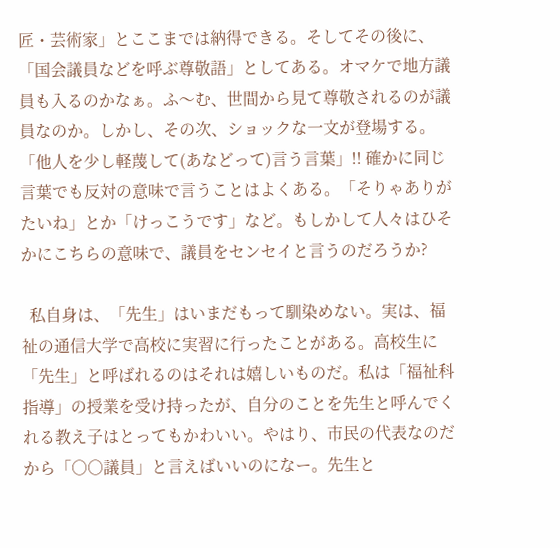匠・芸術家」とここまでは納得できる。そしてその後に、「国会議員などを呼ぶ尊敬語」としてある。オマケで地方議員も入るのかなぁ。ふ〜む、世間から見て尊敬されるのが議員なのか。しかし、その次、ショックな一文が登場する。「他人を少し軽蔑して(あなどって)言う言葉」!! 確かに同じ言葉でも反対の意味で言うことはよくある。「そりゃありがたいね」とか「けっこうです」など。もしかして人々はひそかにこちらの意味で、議員をセンセイと言うのだろうか?

  私自身は、「先生」はいまだもって馴染めない。実は、福祉の通信大学で高校に実習に行ったことがある。高校生に「先生」と呼ばれるのはそれは嬉しいものだ。私は「福祉科指導」の授業を受け持ったが、自分のことを先生と呼んでくれる教え子はとってもかわいい。やはり、市民の代表なのだから「○○議員」と言えばいいのになー。先生と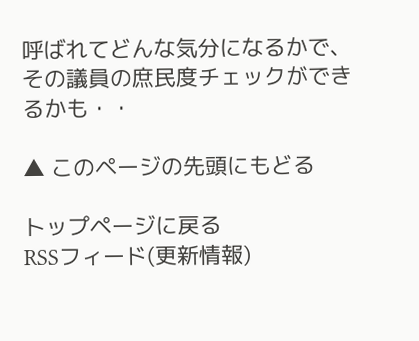呼ばれてどんな気分になるかで、その議員の庶民度チェックができるかも・・

▲ このページの先頭にもどる

トップページに戻る
RSSフィード(更新情報)